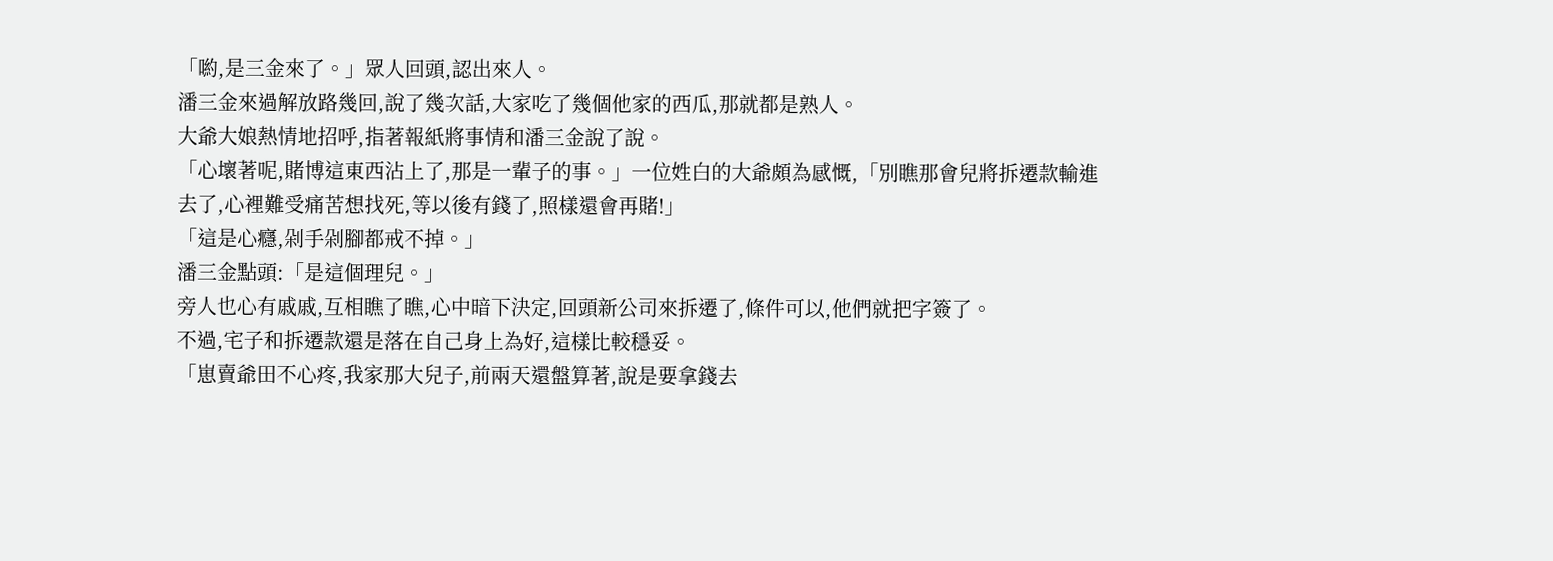「喲,是三金來了。」眾人回頭,認出來人。
潘三金來過解放路幾回,說了幾次話,大家吃了幾個他家的西瓜,那就都是熟人。
大爺大娘熱情地招呼,指著報紙將事情和潘三金說了說。
「心壞著呢,賭博這東西沾上了,那是一輩子的事。」一位姓白的大爺頗為感慨,「別瞧那會兒將拆遷款輸進去了,心裡難受痛苦想找死,等以後有錢了,照樣還會再賭!」
「這是心癮,剁手剁腳都戒不掉。」
潘三金點頭:「是這個理兒。」
旁人也心有戚戚,互相瞧了瞧,心中暗下決定,回頭新公司來拆遷了,條件可以,他們就把字簽了。
不過,宅子和拆遷款還是落在自己身上為好,這樣比較穩妥。
「崽賣爺田不心疼,我家那大兒子,前兩天還盤算著,說是要拿錢去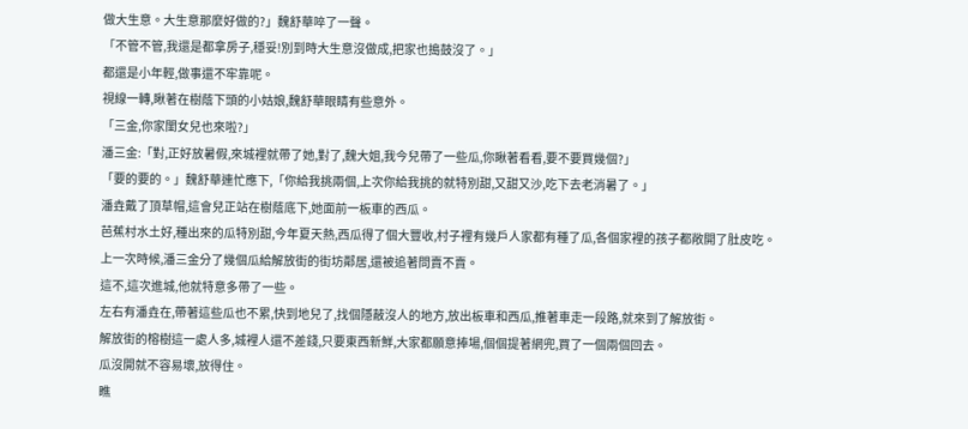做大生意。大生意那麼好做的?」魏舒華啐了一聲。
「不管不管,我還是都拿房子,穩妥!別到時大生意沒做成,把家也搗鼓沒了。」
都還是小年輕,做事還不牢靠呢。
視線一轉,瞅著在樹蔭下頭的小姑娘,魏舒華眼睛有些意外。
「三金,你家閨女兒也來啦?」
潘三金:「對,正好放暑假,來城裡就帶了她,對了,魏大姐,我今兒帶了一些瓜,你瞅著看看,要不要買幾個?」
「要的要的。」魏舒華連忙應下,「你給我挑兩個,上次你給我挑的就特別甜,又甜又沙,吃下去老消暑了。」
潘垚戴了頂草帽,這會兒正站在樹蔭底下,她面前一板車的西瓜。
芭蕉村水土好,種出來的瓜特別甜,今年夏天熱,西瓜得了個大豐收,村子裡有幾戶人家都有種了瓜,各個家裡的孩子都敞開了肚皮吃。
上一次時候,潘三金分了幾個瓜給解放街的街坊鄰居,還被追著問賣不賣。
這不,這次進城,他就特意多帶了一些。
左右有潘垚在,帶著這些瓜也不累,快到地兒了,找個隱蔽沒人的地方,放出板車和西瓜,推著車走一段路,就來到了解放街。
解放街的榕樹這一處人多,城裡人還不差錢,只要東西新鮮,大家都願意捧場,個個提著網兜,買了一個兩個回去。
瓜沒開就不容易壞,放得住。
瞧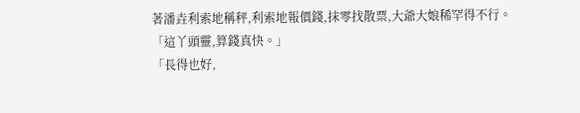著潘垚利索地稱秤,利索地報價錢,抹零找散票,大爺大娘稀罕得不行。
「這丫頭靈,算錢真快。」
「長得也好,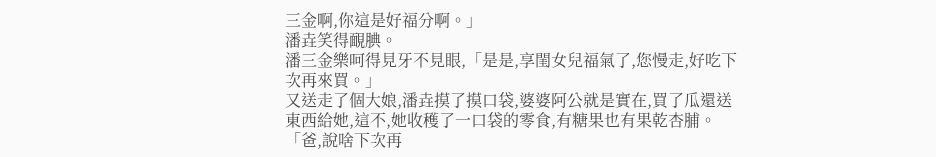三金啊,你這是好福分啊。」
潘垚笑得靦腆。
潘三金樂呵得見牙不見眼,「是是,享閨女兒福氣了,您慢走,好吃下次再來買。」
又送走了個大娘,潘垚摸了摸口袋,婆婆阿公就是實在,買了瓜還送東西給她,這不,她收穫了一口袋的零食,有糖果也有果乾杏脯。
「爸,說啥下次再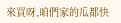來買呀,咱們家的瓜都快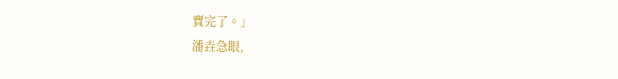賣完了。」
潘垚急眼,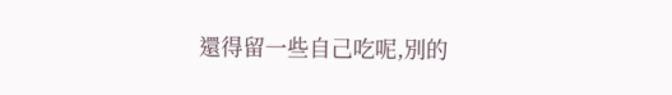還得留一些自己吃呢,別的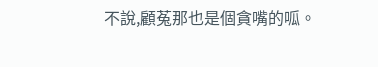不說,顧菟那也是個貪嘴的呱。